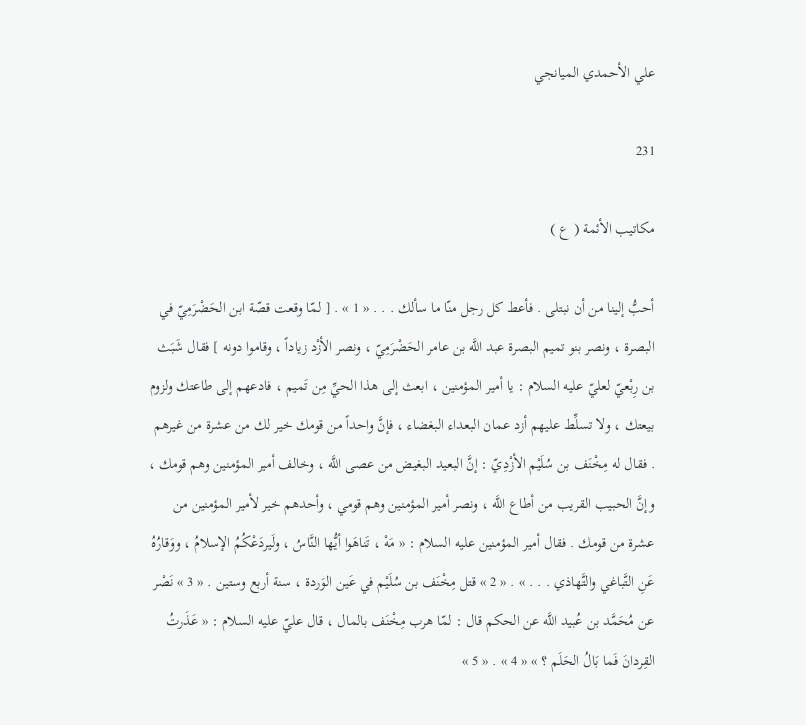علي الأحمدي الميانجي

231

مكاتيب الأئمة ( ع )

أحبُّ إلينا من أن نبتلى . فأعط كل رجل منّا ما سألك . . . « 1 » . [ لمّا وقعت قصّة ابن الحَضْرَمِيّ في البصرة ، ونصر بنو تميم البصرة عبد اللَّه بن عامر الحَضْرَمِيّ ، ونصر الأزْد زياداً ، وقاموا دونه ] فقال شَبَث بن رِبْعيّ لعليّ عليه السلام : يا أمير المؤمنين ، ابعث إلى هذا الحيِّ مِن تَميم ، فادعهم إلى طاعتك ولزوم بيعتك ، ولا تسلِّط عليهم أزد عمان البعداء البغضاء ، فإنَّ واحداً من قومك خير لك من عشرة من غيرهم . فقال له مِخْنَف بن سُلَيْم الأزْدِيّ : إنَّ البعيد البغيض من عصى اللَّه ، وخالف أمير المؤمنين وهم قومك ، وإنَّ الحبيب القريب من أطاع اللَّه ، ونصر أمير المؤمنين وهم قومي ، وأحدهم خير لأمير المؤمنين من عشرة من قومك . فقال أمير المؤمنين عليه السلام : « مَهْ ، تَناهَوا أيُّها النَّاسُ ، ولَيردَعْكُمُ الإسلامُ ، ووَقارُهُ عَنِ التَّباغي والتَّهاذي . . . » . « 2 » قتل مِخْنَف بن سُلَيْم في عَين الوَردة ، سنة أربع وستين . « 3 » نَصْر عن مُحَمَّد بن عُبيد اللَّه عن الحكم قال : لمّا هرب مِخْنَف بالمال ، قال عليّ عليه السلام : « عَذَرتُ القِردانَ فَما بَالُ الحَلَم ؟ » « 4 » . « 5 »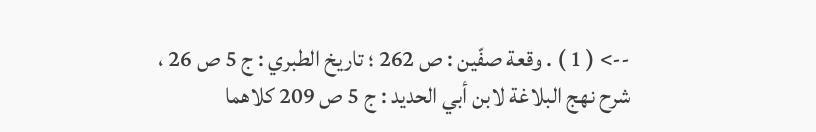--> ( 1 ) . وقعة صفّين : ص 262 ؛ تاريخ الطبري : ج 5 ص 26 ، شرح نهج البلاغة لابن أبي الحديد : ج 5 ص 209 كلاهما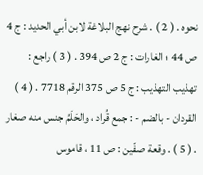نحوه . ( 2 ) . شرح نهج البلاغة لابن أبي الحديد : ج 4 ص 44 ؛ الغارات : ج 2 ص 394 . ( 3 ) راجع : تهذيب التهذيب : ج 5 ص 375 الرقم 7718 . ( 4 ) القردان - بالضم - : جمع قُراد ، والحَلَمُ جنس منه صغار . ( 5 ) . وقعة صفّين : ص 11 ، قاموس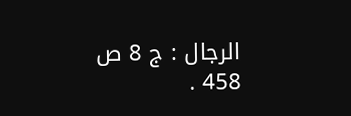الرجال : ج 8 ص 458 .